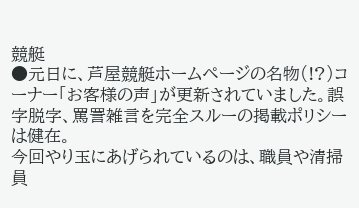競艇
●元日に、芦屋競艇ホームページの名物(!?)コーナー「お客様の声」が更新されていました。誤字脱字、罵詈雑言を完全スルーの掲載ポリシーは健在。
今回やり玉にあげられているのは、職員や清掃員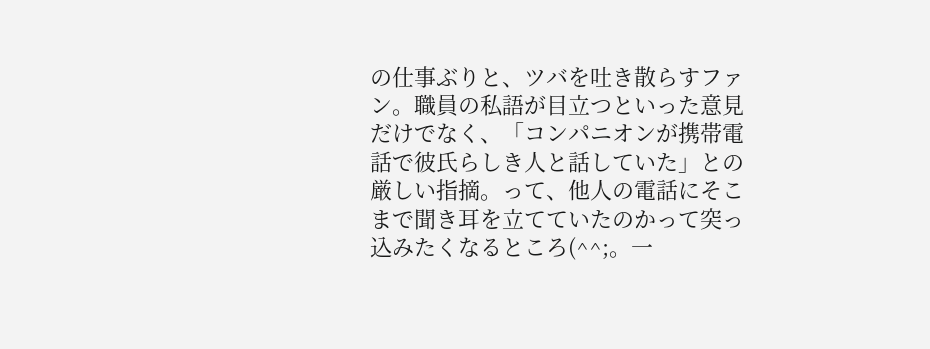の仕事ぶりと、ツバを吐き散らすファン。職員の私語が目立つといった意見だけでなく、「コンパニオンが携帯電話で彼氏らしき人と話していた」との厳しい指摘。って、他人の電話にそこまで聞き耳を立てていたのかって突っ込みたくなるところ(^^;。一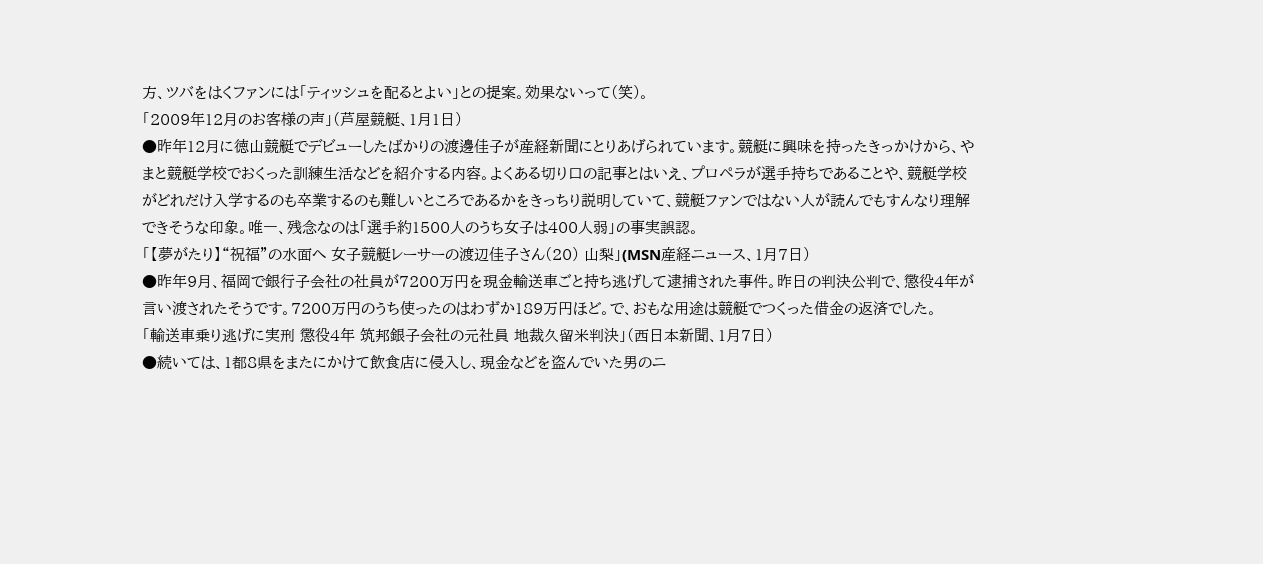方、ツバをはくファンには「ティッシュを配るとよい」との提案。効果ないって(笑)。
「2009年12月のお客様の声」(芦屋競艇、1月1日)
●昨年12月に徳山競艇でデビューしたばかりの渡邊佳子が産経新聞にとりあげられています。競艇に興味を持ったきっかけから、やまと競艇学校でおくった訓練生活などを紹介する内容。よくある切り口の記事とはいえ、プロペラが選手持ちであることや、競艇学校がどれだけ入学するのも卒業するのも難しいところであるかをきっちり説明していて、競艇ファンではない人が読んでもすんなり理解できそうな印象。唯一、残念なのは「選手約1500人のうち女子は400人弱」の事実誤認。
「【夢がたり】“祝福”の水面へ 女子競艇レーサーの渡辺佳子さん(20) 山梨」(MSN産経ニュース、1月7日)
●昨年9月、福岡で銀行子会社の社員が7200万円を現金輸送車ごと持ち逃げして逮捕された事件。昨日の判決公判で、懲役4年が言い渡されたそうです。7200万円のうち使ったのはわずか189万円ほど。で、おもな用途は競艇でつくった借金の返済でした。
「輸送車乗り逃げに実刑 懲役4年 筑邦銀子会社の元社員 地裁久留米判決」(西日本新聞、1月7日)
●続いては、1都8県をまたにかけて飲食店に侵入し、現金などを盗んでいた男のニ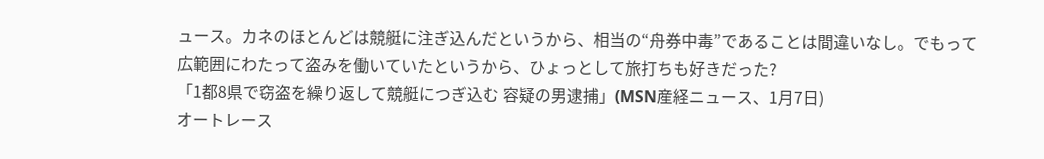ュース。カネのほとんどは競艇に注ぎ込んだというから、相当の“舟券中毒”であることは間違いなし。でもって広範囲にわたって盗みを働いていたというから、ひょっとして旅打ちも好きだった?
「1都8県で窃盗を繰り返して競艇につぎ込む 容疑の男逮捕」(MSN産経ニュース、1月7日)
オートレース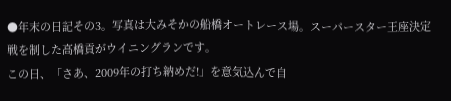●年末の日記その3。写真は大みそかの船橋オートレース場。スーパースター王座決定戦を制した高橋貢がウイニングランです。
この日、「さあ、2009年の打ち納めだ!」を意気込んで自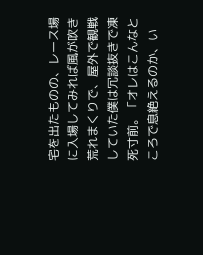宅を出たものの、レース場に入場してみれば風が吹き荒れまくりで、屋外で観戦していた僕は冗談抜きで凍死寸前。「オレはこんなところで息絶えるのか、い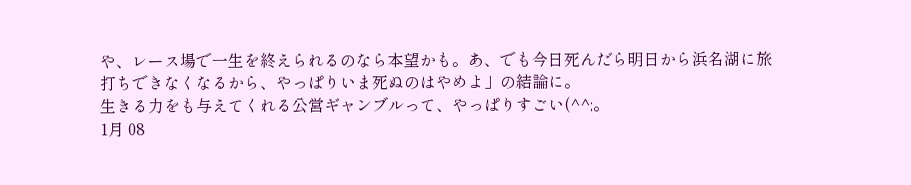や、レース場で一生を終えられるのなら本望かも。あ、でも今日死んだら明日から浜名湖に旅打ちできなくなるから、やっぱりいま死ぬのはやめよ」の結論に。
生きる力をも与えてくれる公営ギャンブルって、やっぱりすごい(^^;。
1月 08